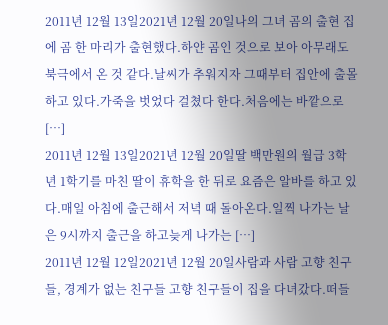2011년 12월 13일2021년 12월 20일나의 그녀 곰의 출현 집에 곰 한 마리가 출현했다.하얀 곰인 것으로 보아 아무래도 북극에서 온 것 같다.날씨가 추워지자 그때부터 집안에 출몰하고 있다.가죽을 벗었다 걸쳤다 한다.처음에는 바깥으로 […]
2011년 12월 13일2021년 12월 20일딸 백만원의 월급 3학년 1학기를 마친 딸이 휴학을 한 뒤로 요즘은 알바를 하고 있다.매일 아침에 출근해서 저녁 때 돌아온다.일찍 나가는 날은 9시까지 출근을 하고늦게 나가는 […]
2011년 12월 12일2021년 12월 20일사람과 사람 고향 친구들, 경계가 없는 친구들 고향 친구들이 집을 다녀갔다.떠들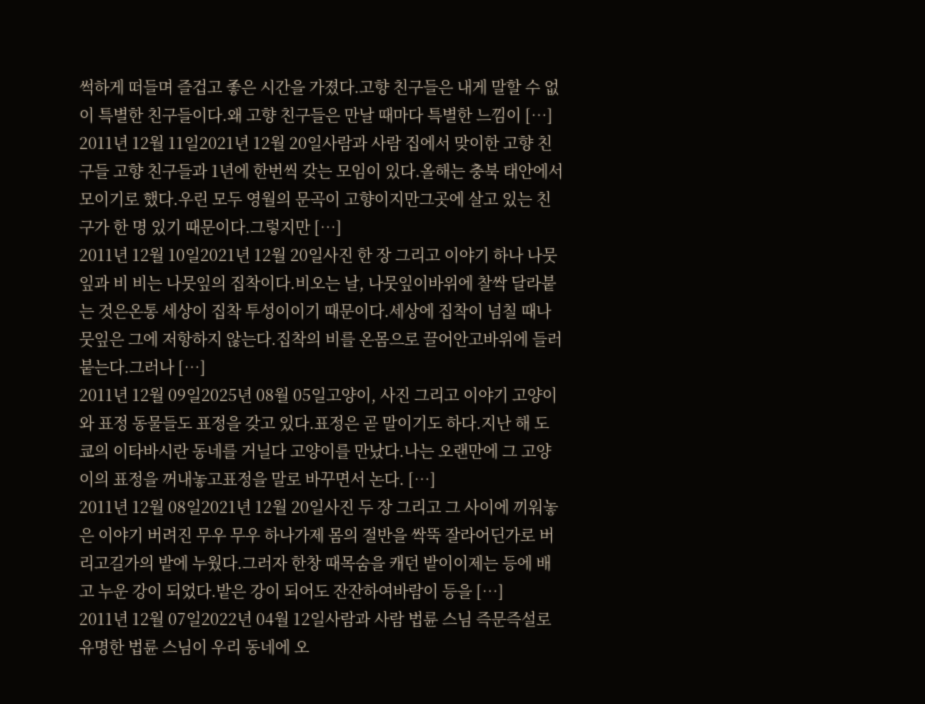썩하게 떠들며 즐겁고 좋은 시간을 가졌다.고향 친구들은 내게 말할 수 없이 특별한 친구들이다.왜 고향 친구들은 만날 때마다 특별한 느낌이 […]
2011년 12월 11일2021년 12월 20일사람과 사람 집에서 맞이한 고향 친구들 고향 친구들과 1년에 한번씩 갖는 모임이 있다.올해는 충북 태안에서 모이기로 했다.우린 모두 영월의 문곡이 고향이지만그곳에 살고 있는 친구가 한 명 있기 때문이다.그렇지만 […]
2011년 12월 10일2021년 12월 20일사진 한 장 그리고 이야기 하나 나뭇잎과 비 비는 나뭇잎의 집착이다.비오는 날, 나뭇잎이바위에 찰싹 달라붙는 것은온통 세상이 집착 투성이이기 때문이다.세상에 집착이 넘칠 때나뭇잎은 그에 저항하지 않는다.집착의 비를 온몸으로 끌어안고바위에 들러붙는다.그러나 […]
2011년 12월 09일2025년 08월 05일고양이, 사진 그리고 이야기 고양이와 표정 동물들도 표정을 갖고 있다.표정은 곧 말이기도 하다.지난 해 도쿄의 이타바시란 동네를 거닐다 고양이를 만났다.나는 오랜만에 그 고양이의 표정을 꺼내놓고표정을 말로 바꾸면서 논다. […]
2011년 12월 08일2021년 12월 20일사진 두 장 그리고 그 사이에 끼워놓은 이야기 버려진 무우 무우 하나가제 몸의 절반을 싹뚝 잘라어딘가로 버리고길가의 밭에 누웠다.그러자 한창 때목숨을 캐던 밭이이제는 등에 배고 누운 강이 되었다.밭은 강이 되어도 잔잔하여바람이 등을 […]
2011년 12월 07일2022년 04월 12일사람과 사람 법륜 스님 즉문즉설로 유명한 법륜 스님이 우리 동네에 오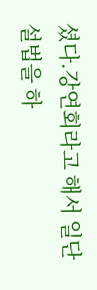셨다.강연회라고 해서 일단 설법을 하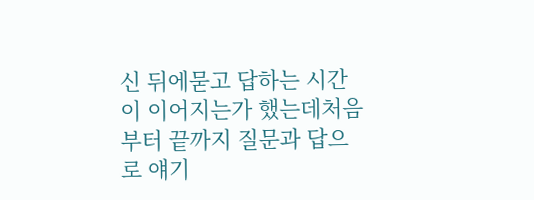신 뒤에묻고 답하는 시간이 이어지는가 했는데처음부터 끝까지 질문과 답으로 얘기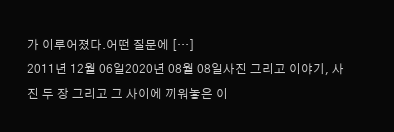가 이루어졌다.어떤 질문에 […]
2011년 12월 06일2020년 08월 08일사진 그리고 이야기, 사진 두 장 그리고 그 사이에 끼워놓은 이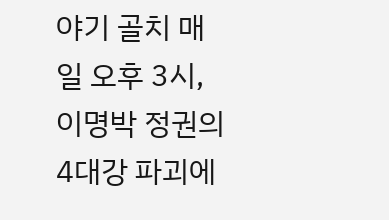야기 골치 매일 오후 3시,이명박 정권의 4대강 파괴에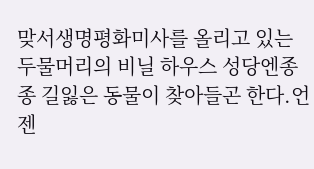맞서생명평화미사를 올리고 있는 두물머리의 비닐 하우스 성당엔종종 길잃은 동물이 찾아들곤 한다.언젠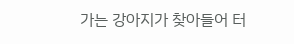가는 강아지가 찾아들어 터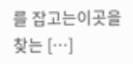를 잡고는이곳을 찾는 […]